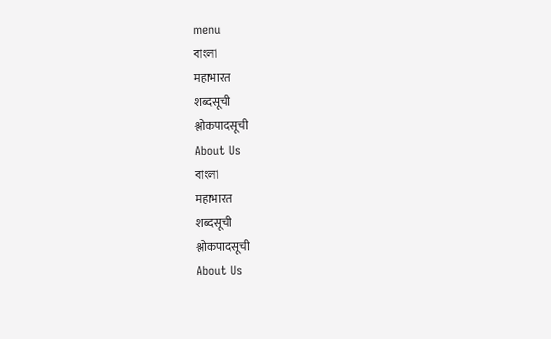menu
বাংলা
महाभारत
शब्दसूची
श्लोकपादसूची
About Us
বাংলা
महाभारत
शब्दसूची
श्लोकपादसूची
About Us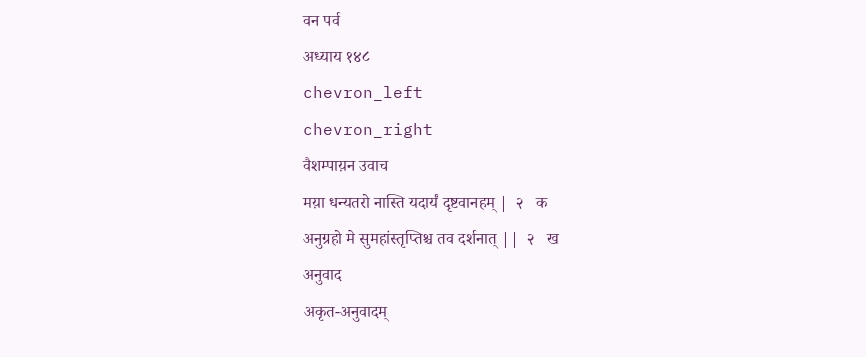वन पर्व
अध्याय १४८
chevron_left
chevron_right
वैशम्पाय़न उवाच
मय़ा धन्यतरो नास्ति यदार्यं दृष्टवानहम् |  २   क
अनुग्रहो मे सुमहांस्तृप्तिश्च तव दर्शनात् ||  २   ख
अनुवाद
अकृत-अनुवादम्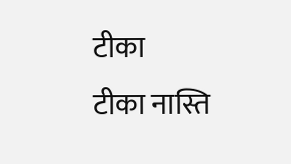टीका
टीका नास्ति